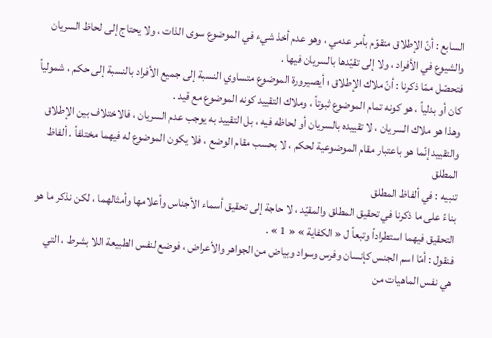السابع : أنّ الإطلاق متقوّم بأمر عدمي ، وهو عدم أخذ شيء في الموضوع سوى الذات ، ولا يحتاج إلى لحاظ السريان والشيوع في الأفراد ، ولا إلى تقيّدها بالسريان فيها .
فتحصّل ممّا ذكرنا : أنّ ملاك الإطلاق ؛ أيصيرورة الموضوع متساوي النسبة إلى جميع الأفراد بالنسبة إلى حكم ، شمولياً كان أو بدلياً ، هو كونه تمام الموضوع ثبوتاً ، وملاك التقييد كونه الموضوع مع قيد .
وهذا هو ملاك السريان ، لا تقييده بالسريان أو لحاظه فيه ، بل التقييد به يوجب عدم السريان ، فالاختلاف بين الإطلاق والتقييد إنّما هو باعتبار مقام الموضوعية لحكم ، لا بحسب مقام الوضع ، فلا يكون الموضوع له فيهما مختلفاً . ألفاظ المطلق
تنبيه : في ألفاظ المطلق
بناءً على ما ذكرنا في تحقيق المطلق والمقيّد ، لا حاجة إلى تحقيق أسماء الأجناس وأعلامها وأمثالهما ، لكن نذكر ما هو التحقيق فيهما استطراداً وتبعاً ل « الكفاية » « 1 » .
فنقول : أمّا اسم الجنس كإنسان وفرس وسواد وبياض من الجواهر والأعراض ، فوضع لنفس الطبيعة اللا بشرط ، التي هي نفس الماهيات من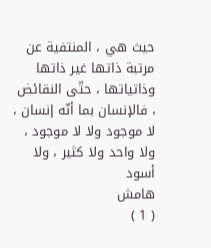حيث هي ، المنتفية عن مرتبة ذاتها غير ذاتها وذاتياتها ، حتّى النقائض ، فالإنسان بما أنّه إنسان ، لا موجود ولا لا موجود ، ولا واحد ولا كثير ، ولا أسود
هامش
( 1 )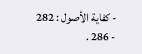- كفاية الأصول : 282 - 286 .